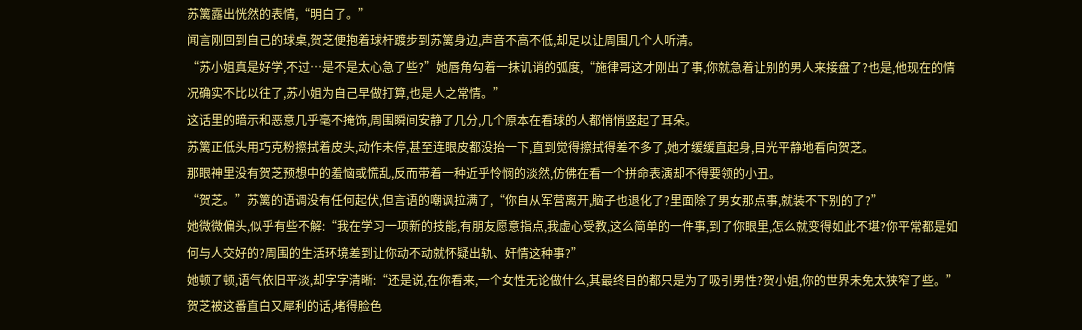苏篱露出恍然的表情,“明白了。”
闻言刚回到自己的球桌,贺芝便抱着球杆踱步到苏篱身边,声音不高不低,却足以让周围几个人听清。
“苏小姐真是好学,不过…是不是太心急了些?”她唇角勾着一抹讥诮的弧度,“施律哥这才刚出了事,你就急着让别的男人来接盘了?也是,他现在的情况确实不比以往了,苏小姐为自己早做打算,也是人之常情。”
这话里的暗示和恶意几乎毫不掩饰,周围瞬间安静了几分,几个原本在看球的人都悄悄竖起了耳朵。
苏篱正低头用巧克粉擦拭着皮头,动作未停,甚至连眼皮都没抬一下,直到觉得擦拭得差不多了,她才缓缓直起身,目光平静地看向贺芝。
那眼神里没有贺芝预想中的羞恼或慌乱,反而带着一种近乎怜悯的淡然,仿佛在看一个拼命表演却不得要领的小丑。
“贺芝。”苏篱的语调没有任何起伏,但言语的嘲讽拉满了,“你自从军营离开,脑子也退化了?里面除了男女那点事,就装不下别的了?”
她微微偏头,似乎有些不解:“我在学习一项新的技能,有朋友愿意指点,我虚心受教,这么简单的一件事,到了你眼里,怎么就变得如此不堪?你平常都是如何与人交好的?周围的生活环境差到让你动不动就怀疑出轨、奸情这种事?”
她顿了顿,语气依旧平淡,却字字清晰:“还是说,在你看来,一个女性无论做什么,其最终目的都只是为了吸引男性?贺小姐,你的世界未免太狭窄了些。”
贺芝被这番直白又犀利的话,堵得脸色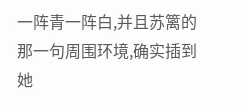一阵青一阵白,并且苏篱的那一句周围环境,确实插到她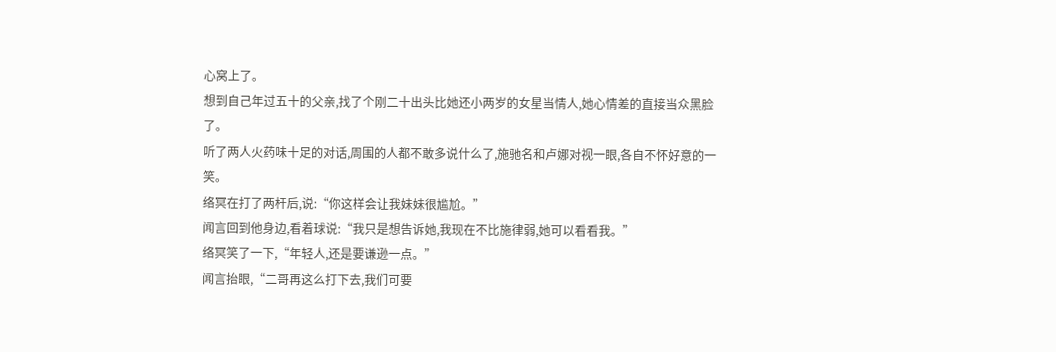心窝上了。
想到自己年过五十的父亲,找了个刚二十出头比她还小两岁的女星当情人,她心情差的直接当众黑脸了。
听了两人火药味十足的对话,周围的人都不敢多说什么了,施驰名和卢娜对视一眼,各自不怀好意的一笑。
络冥在打了两杆后,说:“你这样会让我妹妹很尴尬。”
闻言回到他身边,看着球说:“我只是想告诉她,我现在不比施律弱,她可以看看我。”
络冥笑了一下,“年轻人,还是要谦逊一点。”
闻言抬眼,“二哥再这么打下去,我们可要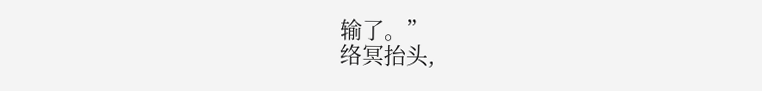输了。”
络冥抬头,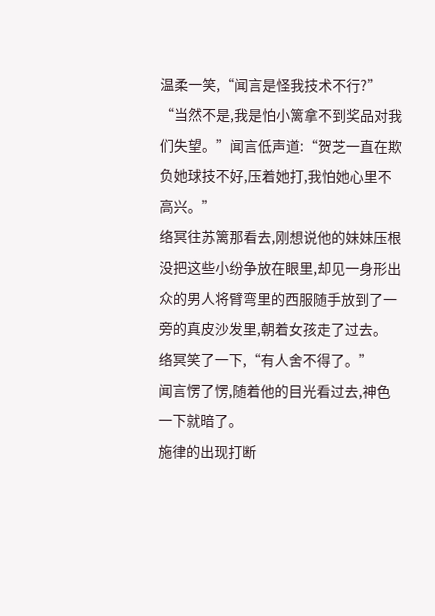温柔一笑,“闻言是怪我技术不行?”
“当然不是,我是怕小篱拿不到奖品对我们失望。”闻言低声道:“贺芝一直在欺负她球技不好,压着她打,我怕她心里不高兴。”
络冥往苏篱那看去,刚想说他的妹妹压根没把这些小纷争放在眼里,却见一身形出众的男人将臂弯里的西服随手放到了一旁的真皮沙发里,朝着女孩走了过去。
络冥笑了一下,“有人舍不得了。”
闻言愣了愣,随着他的目光看过去,神色一下就暗了。
施律的出现打断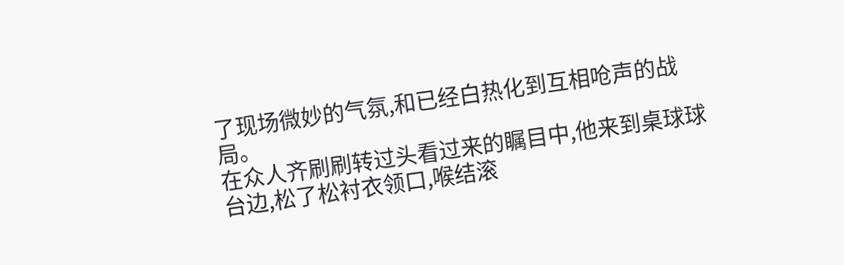了现场微妙的气氛,和已经白热化到互相呛声的战局。
在众人齐刷刷转过头看过来的瞩目中,他来到桌球球台边,松了松衬衣领口,喉结滚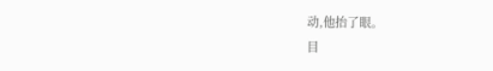动,他抬了眼。
目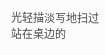光轻描淡写地扫过站在桌边的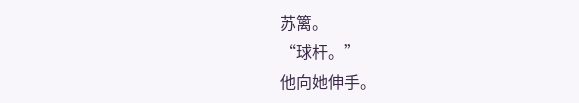苏篱。
“球杆。”
他向她伸手。